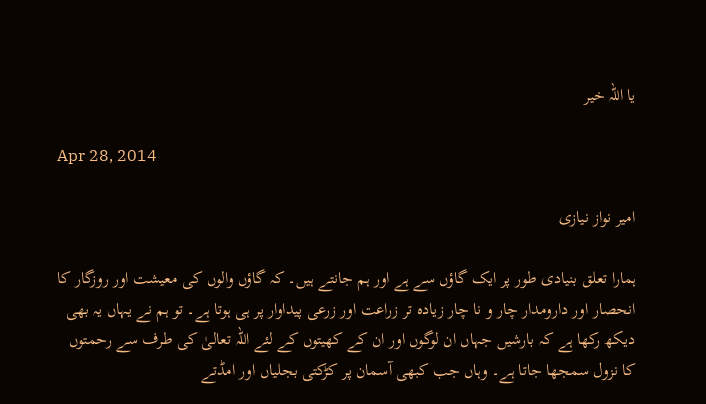یا اللہ خیر

Apr 28, 2014

امیر نواز نیازی

ہمارا تعلق بنیادی طور پر ایک گاؤں سے ہے اور ہم جانتے ہیں۔ کہ گاؤں والوں کی معیشت اور روزگار کا انحصار اور دارومدار چار و نا چار زیادہ تر زراعت اور زرعی پیداوار پر ہی ہوتا ہے۔ تو ہم نے یہاں یہ بھی دیکھ رکھا ہے کہ بارشیں جہاں ان لوگوں اور ان کے کھیتوں کے لئے اللہ تعالیٰ کی طرف سے رحمتوں کا نزول سمجھا جاتا ہے۔ وہاں جب کبھی آسمان پر کڑکتی بجلیاں اور امڈتے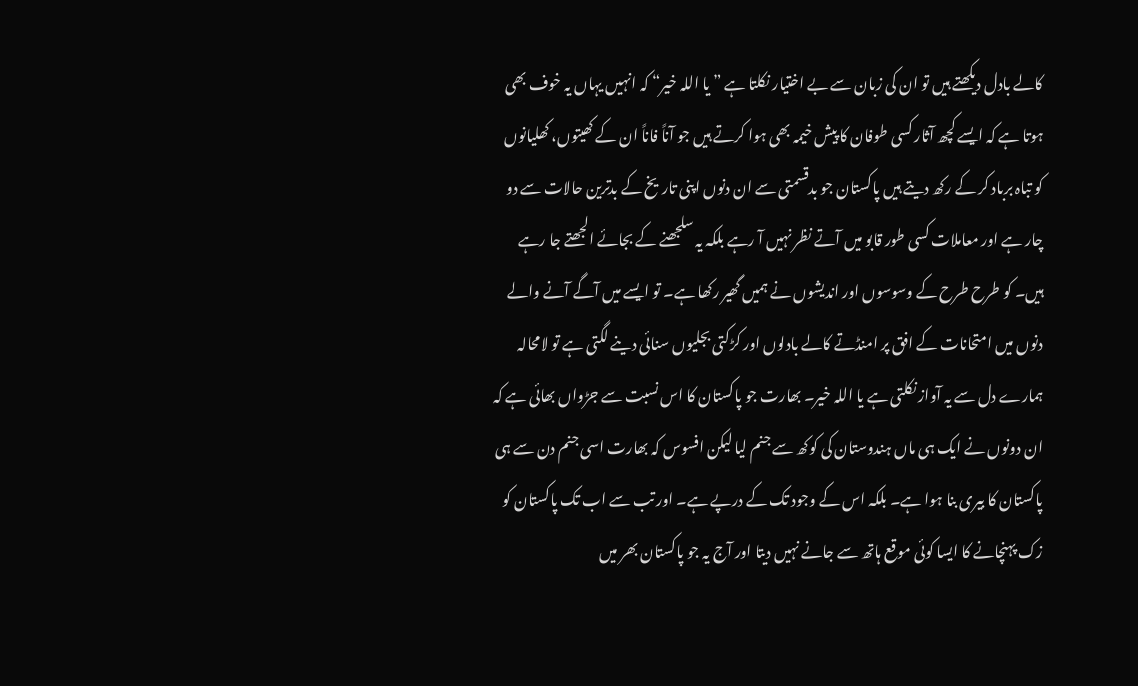کالے بادل دیکھتے ہیں تو ان کی زبان سے بے اختیار نکلتا ہے ” یا اللہ خیر“ کہ انہیں یہاں یہ خوف بھی ہوتا ہے کہ ایسے کچھ آثار کسی طوفان کا پیش خیمہ بھی ہوا کرتے ہیں جو آناً فاناً ان کے کھیتوں، کھلیانوں کو تباہ برباد کر کے رکھ دیتے ہیں پاکستان جو بدقسمتی سے ان دنوں اپنی تاریخ کے بدترین حالات سے دو چار ہے اور معاملات کسی طور قابو میں آتے نظر نہیں آ رہے بلکہ یہ سلجھنے کے بجائے الجھتے جا رہے ہیں۔ کو طرح طرح کے وسوسوں اور اندیشوں نے ہمیں گھیر رکھا ہے۔ تو ایسے میں آگے آنے والے دنوں میں امتحانات کے افق پر امنڈتے کالے بادلوں اور کڑکتی بجلیوں سنائی دینے لگتی ہے تو لامحالہ ہمارے دل سے یہ آواز نکلتی ہے یا اللہ خیر۔ بھارت جو پاکستان کا اس نسبت سے جڑواں بھائی ہے کہ ان دونوں نے ایک ہی ماں ہندوستان کی کوکھ سے جنم لیا لیکن افسوس کہ بھارت اسی جنم دن سے ہی پاکستان کا بیری بنا ہوا ہے۔ بلکہ اس کے وجود تک کے درپے ہے۔ اور تب سے اب تک پاکستان کو زک پہنچانے کا ایسا کوئی موقع ہاتھ سے جانے نہیں دیتا اور آج یہ جو پاکستان بھر میں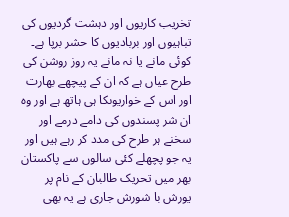تخریب کاریوں اور دہشت گردیوں کی تباہیوں اور بربادیوں کا حشر برپا ہے۔ کوئی مانے یا نہ مانے یہ روز روشن کی طرح عیاں ہے کہ ان کے پیچھے بھارت اور اس کے خواریوںکا ہی ہاتھ ہے اور وہ ان شر پسندوں کی دامے درمے اور سخنے ہر طرح کی مدد کر رہے ہیں اور یہ جو پچھلے کئی سالوں سے پاکستان بھر میں تحریک طالبان کے نام پر یورش با شورش جاری ہے یہ بھی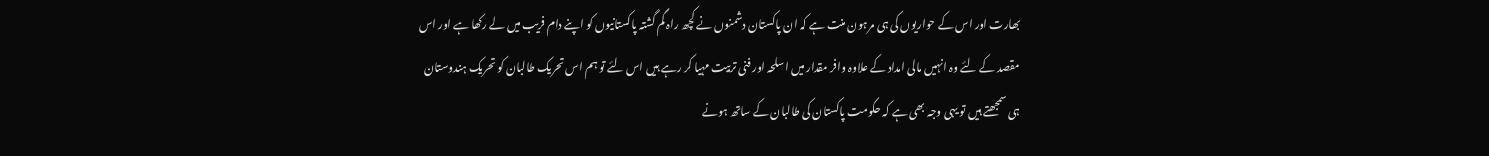بھارت اور اس کے حواریوں کی ہی مرہون منت ہے کہ ان پاکستان دشمنوں نے کچھ راہ گم گشتہ پاکستانیوں کو اپنے دام فریب میں لے رکھا ہے اور اس مقصد کے لئے وہ انہیں مالی امداد کے علاوہ وافر مقدار میں اسلحہ اور فنی تربیت مہیا کر رہے ہیں اس لئے تو ہم اس تحریک طالبان کو تحریک ہندوستان ہی سمجھتے ہیں تو یہی وجہ بھی ہے کہ حکومت پاکستان کی طالبان کے ساتھ ہونے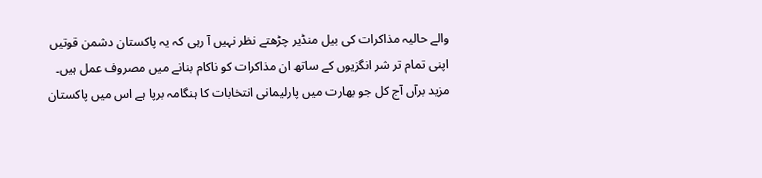والے حالیہ مذاکرات کی بیل منڈیر چڑھتے نظر نہیں آ رہی کہ یہ پاکستان دشمن قوتیں اپنی تمام تر شر انگزیوں کے ساتھ ان مذاکرات کو ناکام بنانے میں مصروف عمل ہیں۔ مزید برآں آج کل جو بھارت میں پارلیمانی انتخابات کا ہنگامہ برپا ہے اس میں پاکستان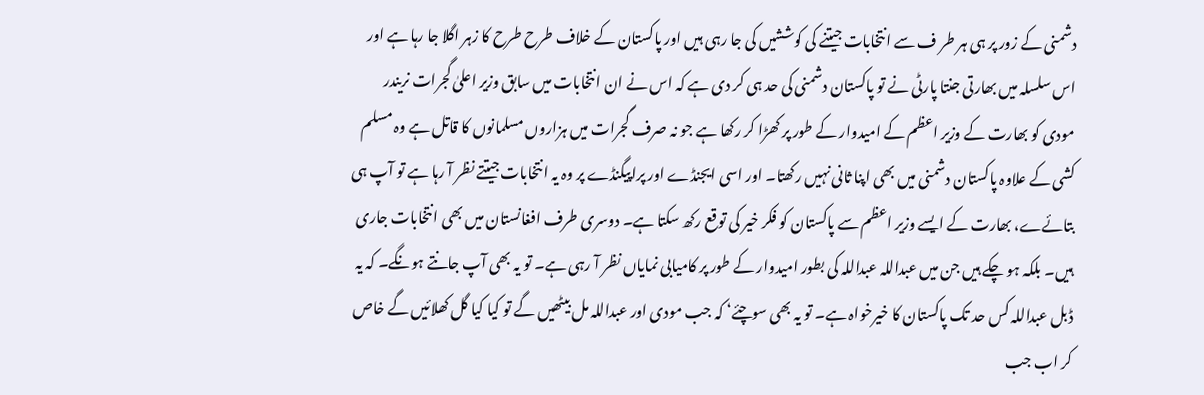دشمنی کے زور پر ہی ہر طر ف سے انتخابات جیتنے کی کوششیں کی جا رہی ہیں اور پاکستان کے خلاف طرح طرح کا زہر اگلا جا رہا ہے اور اس سلسلہ میں بھارتی جنتا پارٹی نے تو پاکستان دشمنی کی حد ہی کر دی ہے کہ اس نے ان انتخابات میں سابق وزیر اعلیٰ گجرات نریندر مودی کو بھارت کے وزیر اعظم کے امیدوار کے طور پر کھڑا کر رکھا ہے جو نہ صرف گجرات میں ہزاروں مسلمانوں کا قاتل ہے وہ مسلم کشی کے علاوہ پاکستان دشمنی میں بھی اپنا ثانی نہیں رکھتا۔ اور اسی ایجنڈے اور پراپیگنڈے پر وہ یہ انتخابات جیتتے نظر آ رہا ہے تو آپ ہی بتائےے، بھارت کے ایسے وزیر اعظم سے پاکستان کو فکر خیر کی توقع رکھ سکتا ہے۔ دوسری طرف افغانستان میں بھی انتخابات جاری ہیں۔ بلکہ ہو چکے ہیں جن میں عبداللہ عبداللہ کی بطور امیدوار کے طور پر کامیابی نمایاں نظر آ رہی ہے۔ تو یہ بھی آپ جانتے ہونگے۔ کہ یہ ڈبل عبداللہ کس حد تک پاکستان کا خیرخواہ ہے۔ تو یہ بھی سوچئے‘ کہ جب مودی اور عبداللہ مل بیٹھیں گے تو کیا کیا گل کھلائیں گے خاص کر اب جب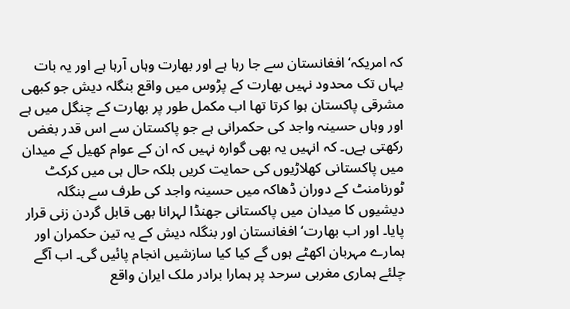کہ امریکہ‘ افغانستان سے جا رہا ہے اور بھارت وہاں آرہا ہے اور یہ بات یہاں تک محدود نہیں بھارت کے پڑوس میں واقع بنگلہ دیش جو کبھی مشرقی پاکستان ہوا کرتا تھا اب مکمل طور پر بھارت کے چنگل میں ہے اور وہاں حسینہ واجد کی حکمرانی ہے جو پاکستان سے اس قدر بغض رکھتی ہےں۔ کہ انہیں یہ بھی گوارہ نہیں کہ ان کے عوام کھیل کے میدان میں پاکستانی کھلاڑیوں کی حمایت کریں بلکہ حال ہی میں کرکٹ ٹورنامنٹ کے دوران ڈھاکہ میں حسینہ واجد کی طرف سے بنگلہ دیشیوں کا میدان میں پاکستانی جھنڈا لہرانا بھی قابل گردن زنی قرار پایا۔ اور اب بھارت‘ افغانستان اور بنگلہ دیش کے یہ تین حکمران اور ہمارے مہربان اکھٹے ہوں گے کیا کیا سازشیں انجام پائیں گی۔ اب آگے چلئے ہماری مغربی سرحد پر ہمارا برادر ملک ایران واقع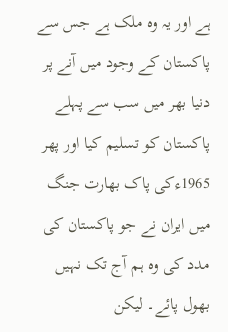ہے اور یہ وہ ملک ہے جس سے پاکستان کے وجود میں آنے پر دنیا بھر میں سب سے پہلے پاکستان کو تسلیم کیا اور پھر 1965ءکی پاک بھارت جنگ میں ایران نے جو پاکستان کی مدد کی وہ ہم آج تک نہیں بھول پائے۔ لیکن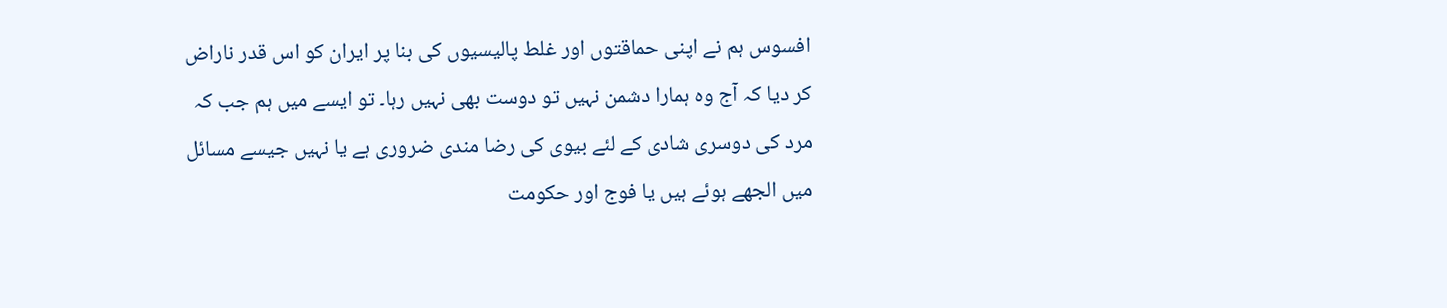افسوس ہم نے اپنی حماقتوں اور غلط پالیسیوں کی بنا پر ایران کو اس قدر ناراض کر دیا کہ آج وہ ہمارا دشمن نہیں تو دوست بھی نہیں رہا۔ تو ایسے میں ہم جب کہ مرد کی دوسری شادی کے لئے بیوی کی رضا مندی ضروری ہے یا نہیں جیسے مسائل میں الجھے ہوئے ہیں یا فوج اور حکومت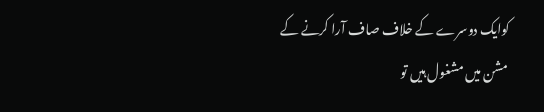کوایک دوسرے کے خلاف صاف آرا کرنے کے مشن میں مشغول ہیں تو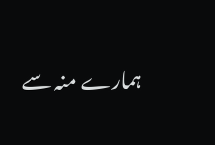ہمارے منہ سے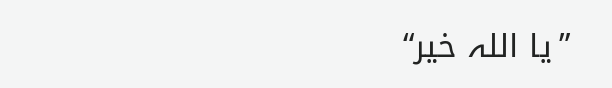”یا اللہ خیر“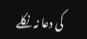کی دعا نہ نکلے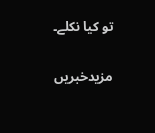تو کیا نکلے۔

مزیدخبریں